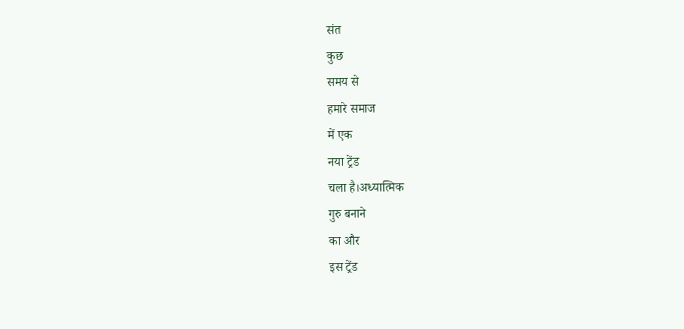संत
कुछ
समय से
हमारे समाज
में एक
नया ट्रेंड
चला है।अध्यात्मिक
गुरु बनाने
का और
इस ट्रेंड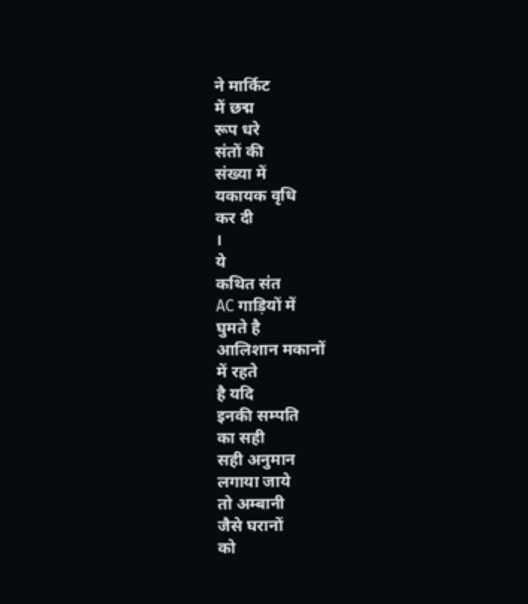ने मार्किट
में छद्म
रूप धरे
संतों की
संख्या में
यकायक वृधि
कर दी
।
ये
कथित संत
AC गाड़ियों में
घुमते है
आलिशान मकानों
में रहते
है यदि
इनकी सम्पति
का सही
सही अनुमान
लगाया जाये
तो अम्बानी
जैसे घरानों
को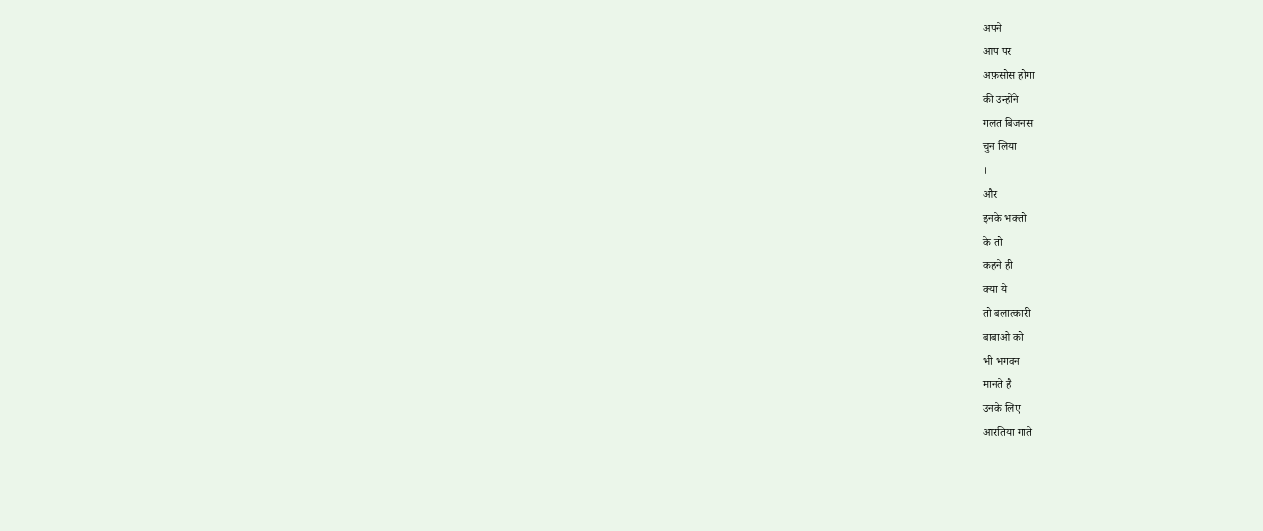अपने
आप पर
अफ़सोस होगा
की उन्होंने
गलत बिजनस
चुन लिया
।
और
इनके भक्तो
के तो
कहने ही
क्या ये
तो बलात्कारी
बाबाओ को
भी भगवन
मानते है
उनके लिए
आरतिया गाते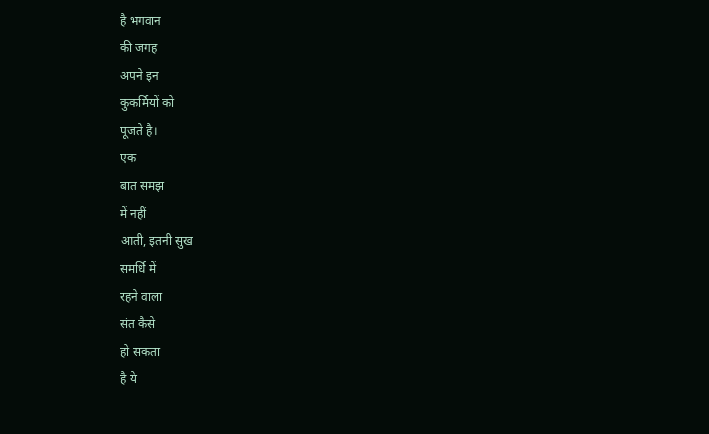है भगवान
की जगह
अपने इन
कुकर्मियों को
पूजते है।
एक
बात समझ
में नहीं
आती, इतनी सुख
समर्धि में
रहने वाला
संत कैसे
हो सकता
है ये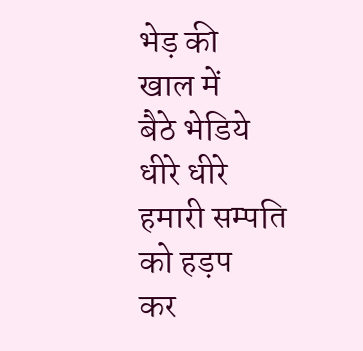भेड़ की
खाल में
बैठे भेडिये
धीरे धीरे
हमारी सम्पति
को हड़प
कर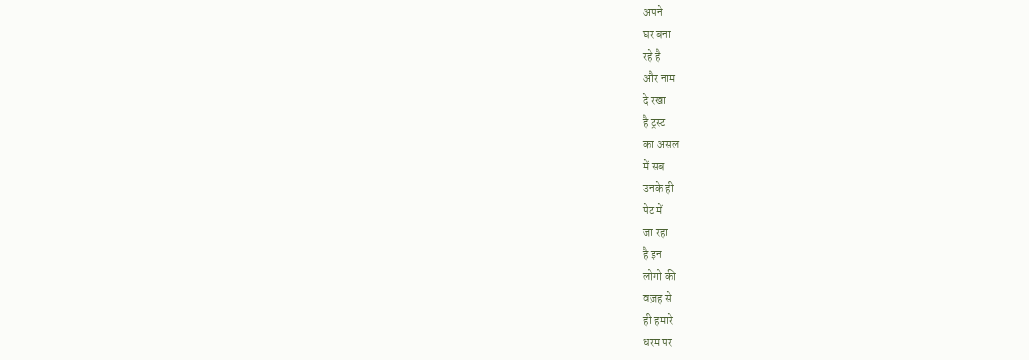अपने
घर बना
रहे है
और नाम
दे रखा
है ट्रस्ट
का असल
में सब
उनके ही
पेट में
जा रहा
है इन
लोगो की
वज़ह से
ही हमारे
धरम पर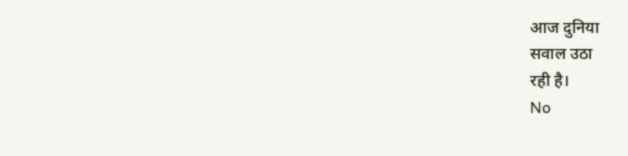आज दुनिया
सवाल उठा
रही है।
No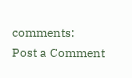comments:
Post a Comment